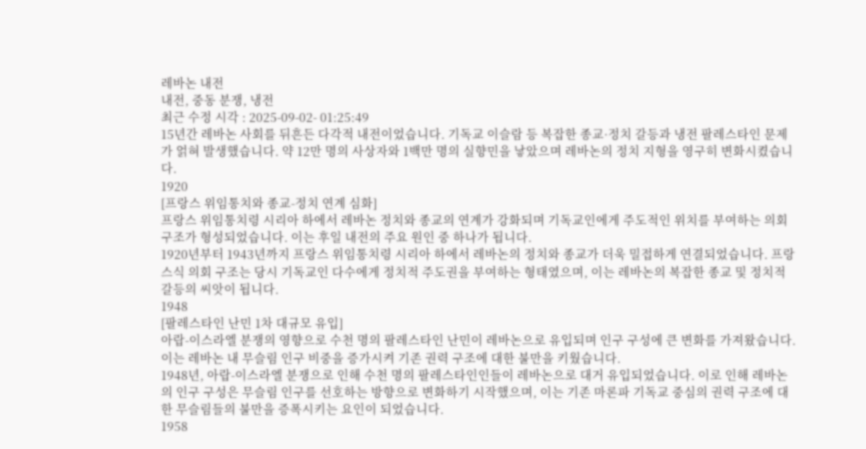레바논 내전
내전, 중동 분쟁, 냉전
최근 수정 시각 : 2025-09-02- 01:25:49
15년간 레바논 사회를 뒤흔든 다각적 내전이었습니다. 기독교 이슬람 등 복잡한 종교·정치 갈등과 냉전 팔레스타인 문제가 얽혀 발생했습니다. 약 12만 명의 사상자와 1백만 명의 실향민을 낳았으며 레바논의 정치 지형을 영구히 변화시켰습니다.
1920
[프랑스 위임통치와 종교-정치 연계 심화]
프랑스 위임통치령 시리아 하에서 레바논 정치와 종교의 연계가 강화되며 기독교인에게 주도적인 위치를 부여하는 의회 구조가 형성되었습니다. 이는 후일 내전의 주요 원인 중 하나가 됩니다.
1920년부터 1943년까지 프랑스 위임통치령 시리아 하에서 레바논의 정치와 종교가 더욱 밀접하게 연결되었습니다. 프랑스식 의회 구조는 당시 기독교인 다수에게 정치적 주도권을 부여하는 형태였으며, 이는 레바논의 복잡한 종교 및 정치적 갈등의 씨앗이 됩니다.
1948
[팔레스타인 난민 1차 대규모 유입]
아랍-이스라엘 분쟁의 영향으로 수천 명의 팔레스타인 난민이 레바논으로 유입되며 인구 구성에 큰 변화를 가져왔습니다. 이는 레바논 내 무슬림 인구 비중을 증가시켜 기존 권력 구조에 대한 불만을 키웠습니다.
1948년, 아랍-이스라엘 분쟁으로 인해 수천 명의 팔레스타인인들이 레바논으로 대거 유입되었습니다. 이로 인해 레바논의 인구 구성은 무슬림 인구를 선호하는 방향으로 변화하기 시작했으며, 이는 기존 마론파 기독교 중심의 권력 구조에 대한 무슬림들의 불만을 증폭시키는 요인이 되었습니다.
1958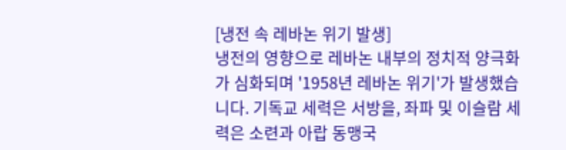[냉전 속 레바논 위기 발생]
냉전의 영향으로 레바논 내부의 정치적 양극화가 심화되며 '1958년 레바논 위기'가 발생했습니다. 기독교 세력은 서방을, 좌파 및 이슬람 세력은 소련과 아랍 동맹국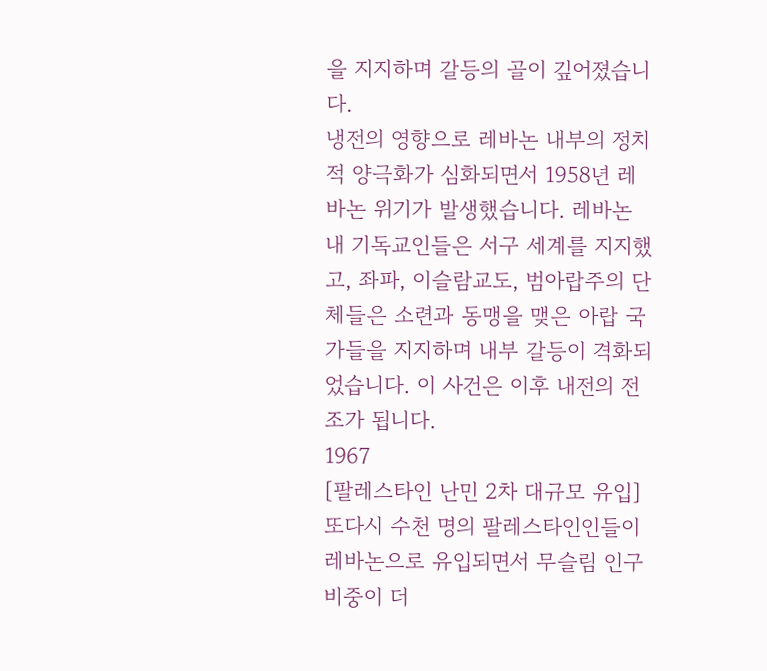을 지지하며 갈등의 골이 깊어졌습니다.
냉전의 영향으로 레바논 내부의 정치적 양극화가 심화되면서 1958년 레바논 위기가 발생했습니다. 레바논 내 기독교인들은 서구 세계를 지지했고, 좌파, 이슬람교도, 범아랍주의 단체들은 소련과 동맹을 맺은 아랍 국가들을 지지하며 내부 갈등이 격화되었습니다. 이 사건은 이후 내전의 전조가 됩니다.
1967
[팔레스타인 난민 2차 대규모 유입]
또다시 수천 명의 팔레스타인인들이 레바논으로 유입되면서 무슬림 인구 비중이 더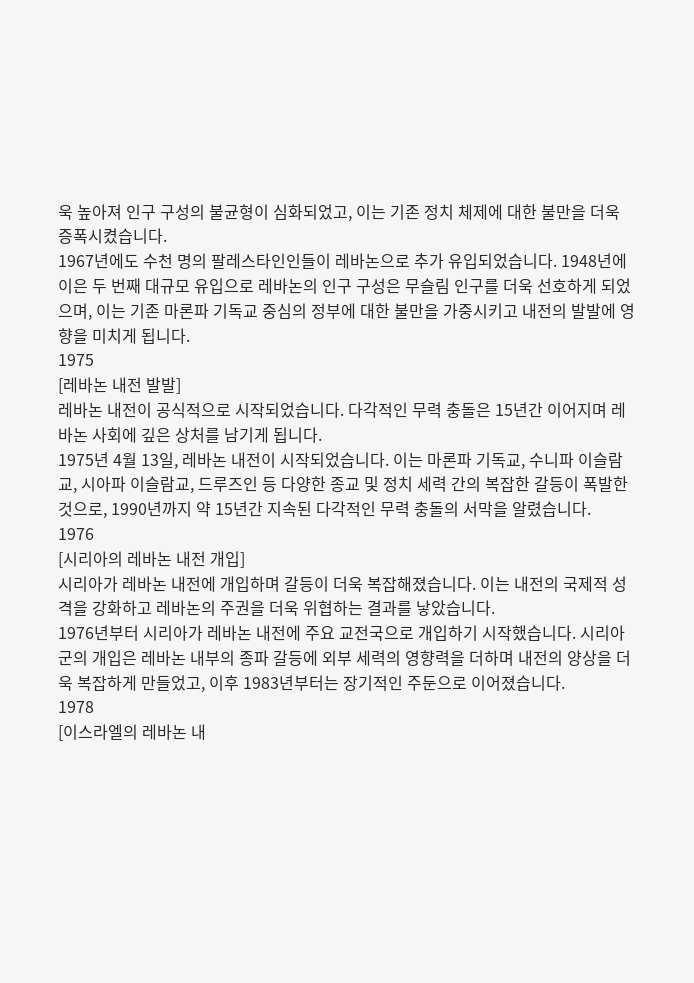욱 높아져 인구 구성의 불균형이 심화되었고, 이는 기존 정치 체제에 대한 불만을 더욱 증폭시켰습니다.
1967년에도 수천 명의 팔레스타인인들이 레바논으로 추가 유입되었습니다. 1948년에 이은 두 번째 대규모 유입으로 레바논의 인구 구성은 무슬림 인구를 더욱 선호하게 되었으며, 이는 기존 마론파 기독교 중심의 정부에 대한 불만을 가중시키고 내전의 발발에 영향을 미치게 됩니다.
1975
[레바논 내전 발발]
레바논 내전이 공식적으로 시작되었습니다. 다각적인 무력 충돌은 15년간 이어지며 레바논 사회에 깊은 상처를 남기게 됩니다.
1975년 4월 13일, 레바논 내전이 시작되었습니다. 이는 마론파 기독교, 수니파 이슬람교, 시아파 이슬람교, 드루즈인 등 다양한 종교 및 정치 세력 간의 복잡한 갈등이 폭발한 것으로, 1990년까지 약 15년간 지속된 다각적인 무력 충돌의 서막을 알렸습니다.
1976
[시리아의 레바논 내전 개입]
시리아가 레바논 내전에 개입하며 갈등이 더욱 복잡해졌습니다. 이는 내전의 국제적 성격을 강화하고 레바논의 주권을 더욱 위협하는 결과를 낳았습니다.
1976년부터 시리아가 레바논 내전에 주요 교전국으로 개입하기 시작했습니다. 시리아군의 개입은 레바논 내부의 종파 갈등에 외부 세력의 영향력을 더하며 내전의 양상을 더욱 복잡하게 만들었고, 이후 1983년부터는 장기적인 주둔으로 이어졌습니다.
1978
[이스라엘의 레바논 내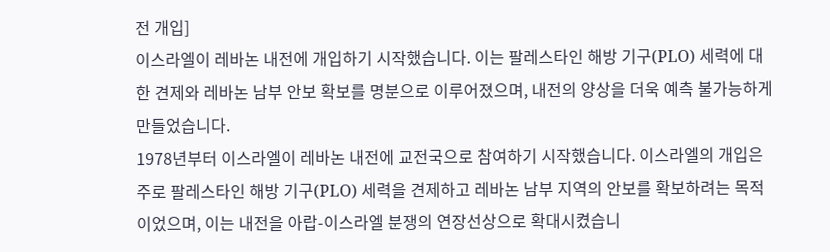전 개입]
이스라엘이 레바논 내전에 개입하기 시작했습니다. 이는 팔레스타인 해방 기구(PLO) 세력에 대한 견제와 레바논 남부 안보 확보를 명분으로 이루어졌으며, 내전의 양상을 더욱 예측 불가능하게 만들었습니다.
1978년부터 이스라엘이 레바논 내전에 교전국으로 참여하기 시작했습니다. 이스라엘의 개입은 주로 팔레스타인 해방 기구(PLO) 세력을 견제하고 레바논 남부 지역의 안보를 확보하려는 목적이었으며, 이는 내전을 아랍-이스라엘 분쟁의 연장선상으로 확대시켰습니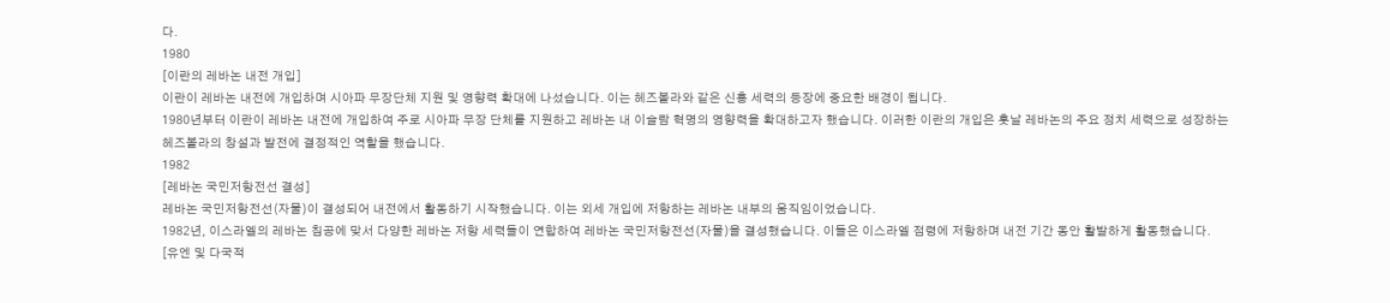다.
1980
[이란의 레바논 내전 개입]
이란이 레바논 내전에 개입하며 시아파 무장단체 지원 및 영향력 확대에 나섰습니다. 이는 헤즈볼라와 같은 신흥 세력의 등장에 중요한 배경이 됩니다.
1980년부터 이란이 레바논 내전에 개입하여 주로 시아파 무장 단체를 지원하고 레바논 내 이슬람 혁명의 영향력을 확대하고자 했습니다. 이러한 이란의 개입은 훗날 레바논의 주요 정치 세력으로 성장하는 헤즈볼라의 창설과 발전에 결정적인 역할을 했습니다.
1982
[레바논 국민저항전선 결성]
레바논 국민저항전선(자물)이 결성되어 내전에서 활동하기 시작했습니다. 이는 외세 개입에 저항하는 레바논 내부의 움직임이었습니다.
1982년, 이스라엘의 레바논 침공에 맞서 다양한 레바논 저항 세력들이 연합하여 레바논 국민저항전선(자물)을 결성했습니다. 이들은 이스라엘 점령에 저항하며 내전 기간 동안 활발하게 활동했습니다.
[유엔 및 다국적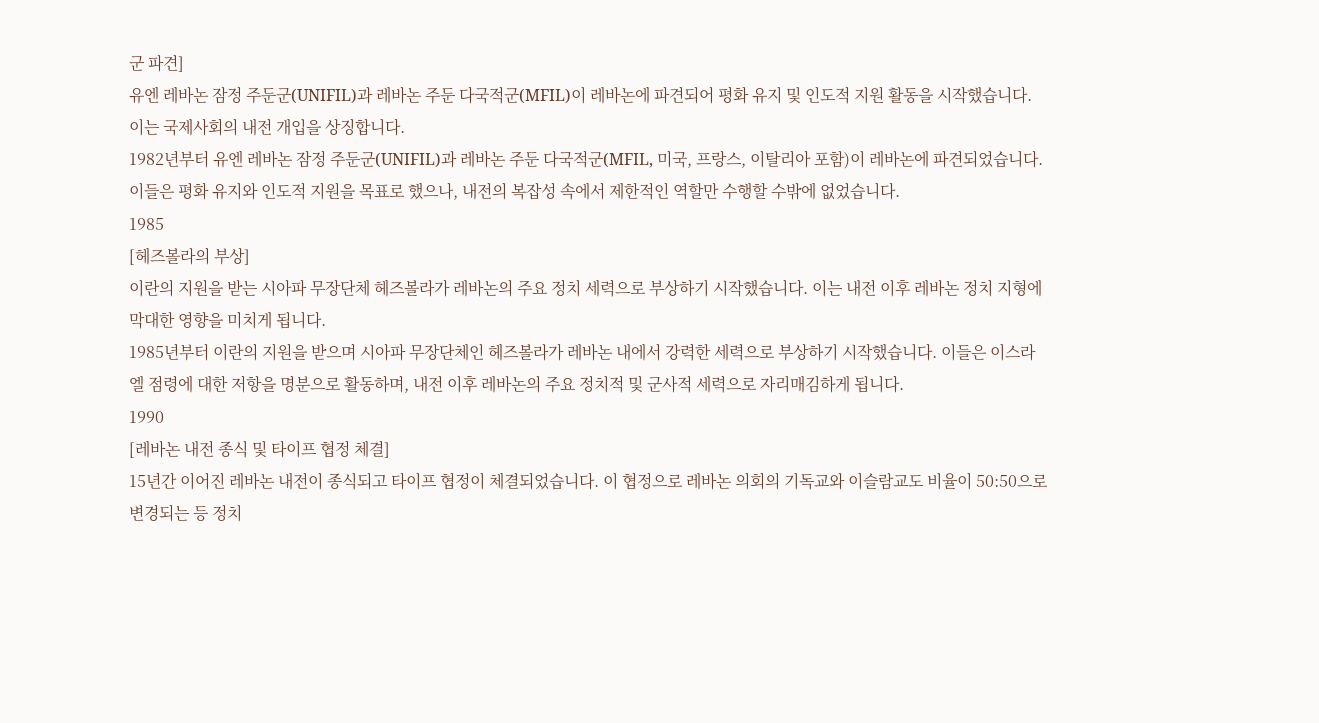군 파견]
유엔 레바논 잠정 주둔군(UNIFIL)과 레바논 주둔 다국적군(MFIL)이 레바논에 파견되어 평화 유지 및 인도적 지원 활동을 시작했습니다. 이는 국제사회의 내전 개입을 상징합니다.
1982년부터 유엔 레바논 잠정 주둔군(UNIFIL)과 레바논 주둔 다국적군(MFIL, 미국, 프랑스, 이탈리아 포함)이 레바논에 파견되었습니다. 이들은 평화 유지와 인도적 지원을 목표로 했으나, 내전의 복잡성 속에서 제한적인 역할만 수행할 수밖에 없었습니다.
1985
[헤즈볼라의 부상]
이란의 지원을 받는 시아파 무장단체 헤즈볼라가 레바논의 주요 정치 세력으로 부상하기 시작했습니다. 이는 내전 이후 레바논 정치 지형에 막대한 영향을 미치게 됩니다.
1985년부터 이란의 지원을 받으며 시아파 무장단체인 헤즈볼라가 레바논 내에서 강력한 세력으로 부상하기 시작했습니다. 이들은 이스라엘 점령에 대한 저항을 명분으로 활동하며, 내전 이후 레바논의 주요 정치적 및 군사적 세력으로 자리매김하게 됩니다.
1990
[레바논 내전 종식 및 타이프 협정 체결]
15년간 이어진 레바논 내전이 종식되고 타이프 협정이 체결되었습니다. 이 협정으로 레바논 의회의 기독교와 이슬람교도 비율이 50:50으로 변경되는 등 정치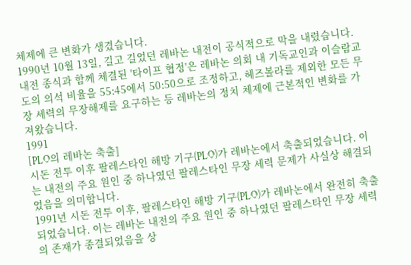체제에 큰 변화가 생겼습니다.
1990년 10월 13일, 길고 길었던 레바논 내전이 공식적으로 막을 내렸습니다. 내전 종식과 함께 체결된 '타이프 협정'은 레바논 의회 내 기독교인과 이슬람교도의 의석 비율을 55:45에서 50:50으로 조정하고, 헤즈볼라를 제외한 모든 무장 세력의 무장해제를 요구하는 등 레바논의 정치 체제에 근본적인 변화를 가져왔습니다.
1991
[PLO의 레바논 축출]
시돈 전투 이후 팔레스타인 해방 기구(PLO)가 레바논에서 축출되었습니다. 이는 내전의 주요 원인 중 하나였던 팔레스타인 무장 세력 문제가 사실상 해결되었음을 의미합니다.
1991년 시돈 전투 이후, 팔레스타인 해방 기구(PLO)가 레바논에서 완전히 축출되었습니다. 이는 레바논 내전의 주요 원인 중 하나였던 팔레스타인 무장 세력의 존재가 종결되었음을 상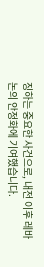징하는 중요한 사건으로, 내전 이후 레바논의 안정화에 기여했습니다.